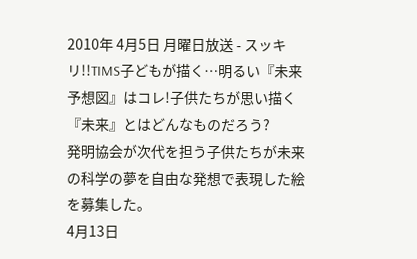2010年 4月5日 月曜日放送 - スッキリ!!TIMS子どもが描く…明るい『未来予想図』はコレ!子供たちが思い描く『未来』とはどんなものだろう?
発明協会が次代を担う子供たちが未来の科学の夢を自由な発想で表現した絵を募集した。
4月13日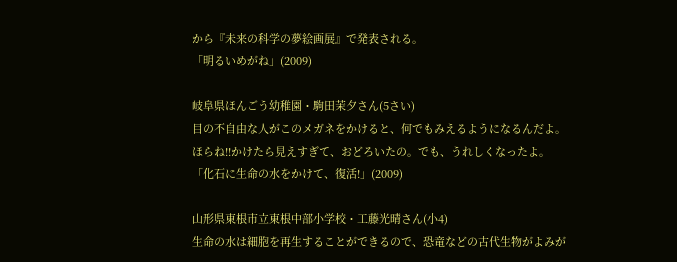から『未来の科学の夢絵画展』で発表される。
「明るいめがね」(2009)

岐阜県ほんごう幼稚園・駒田茉夕さん(5さい)
目の不自由な人がこのメガネをかけると、何でもみえるようになるんだよ。
ほらね!!かけたら見えすぎて、おどろいたの。でも、うれしくなったよ。
「化石に生命の水をかけて、復活!」(2009)

山形県東根市立東根中部小学校・工藤光晴さん(小4)
生命の水は細胞を再生することができるので、恐竜などの古代生物がよみが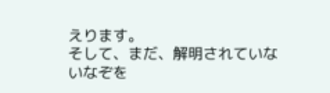えります。
そして、まだ、解明されていないなぞを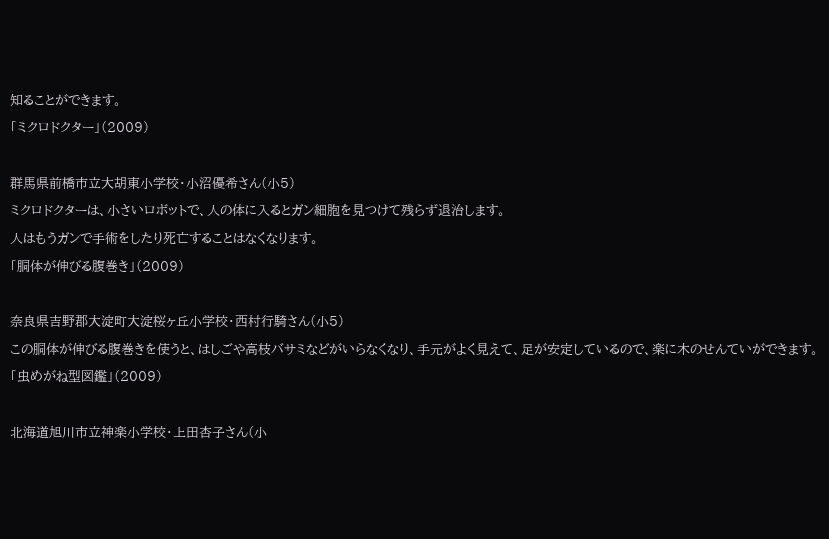知ることができます。
「ミクロドクター」(2009)

群馬県前橋市立大胡東小学校・小沼優希さん(小5)
ミクロドクターは、小さいロボットで、人の体に入るとガン細胞を見つけて残らず退治します。
人はもうガンで手術をしたり死亡することはなくなります。
「胴体が伸びる腹巻き」(2009)

奈良県吉野郡大淀町大淀桜ヶ丘小学校・西村行騎さん(小5)
この胴体が伸びる腹巻きを使うと、はしごや高枝バサミなどがいらなくなり、手元がよく見えて、足が安定しているので、楽に木のせんていができます。
「虫めがね型図鑑」(2009)

北海道旭川市立神楽小学校・上田杏子さん(小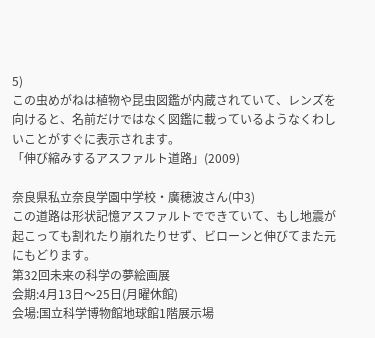5)
この虫めがねは植物や昆虫図鑑が内蔵されていて、レンズを向けると、名前だけではなく図鑑に載っているようなくわしいことがすぐに表示されます。
「伸び縮みするアスファルト道路」(2009)

奈良県私立奈良学園中学校・廣穂波さん(中3)
この道路は形状記憶アスファルトでできていて、もし地震が起こっても割れたり崩れたりせず、ビローンと伸びてまた元にもどります。
第32回未来の科学の夢絵画展
会期:4月13日〜25日(月曜休館)
会場:国立科学博物館地球館1階展示場